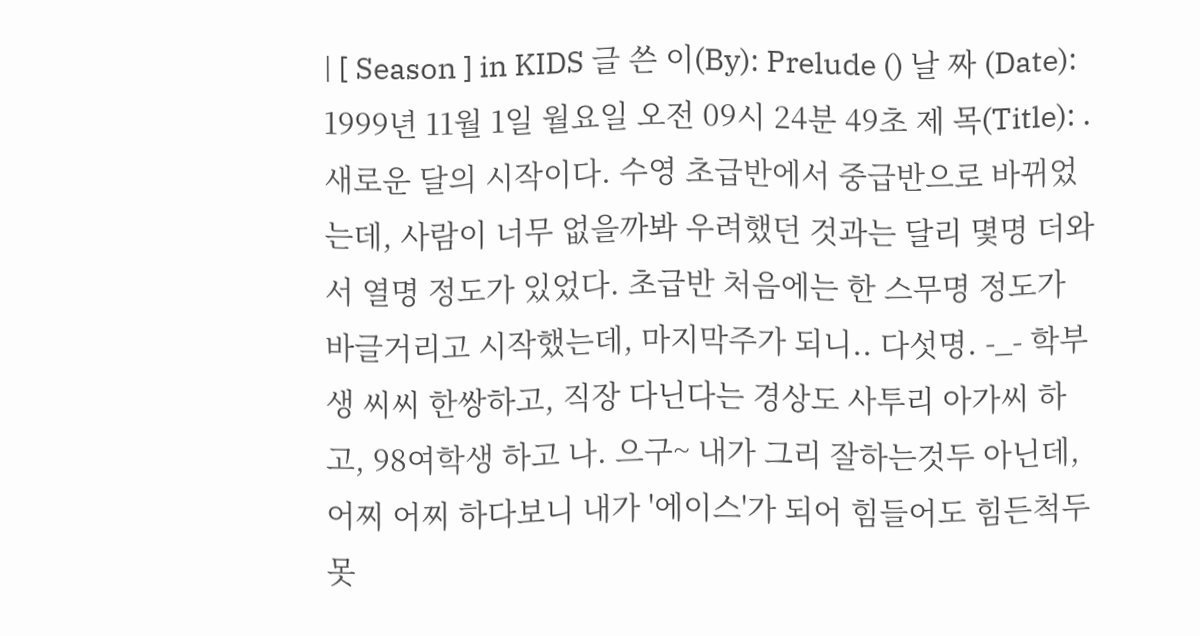| [ Season ] in KIDS 글 쓴 이(By): Prelude () 날 짜 (Date): 1999년 11월 1일 월요일 오전 09시 24분 49초 제 목(Title): . 새로운 달의 시작이다. 수영 초급반에서 중급반으로 바뀌었는데, 사람이 너무 없을까봐 우려했던 것과는 달리 몇명 더와서 열명 정도가 있었다. 초급반 처음에는 한 스무명 정도가 바글거리고 시작했는데, 마지막주가 되니.. 다섯명. -_- 학부생 씨씨 한쌍하고, 직장 다닌다는 경상도 사투리 아가씨 하고, 98여학생 하고 나. 으구~ 내가 그리 잘하는것두 아닌데, 어찌 어찌 하다보니 내가 '에이스'가 되어 힘들어도 힘든척두 못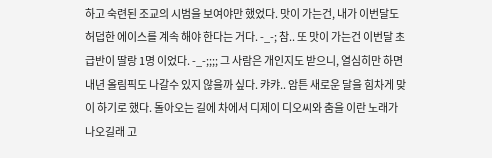하고 숙련된 조교의 시범을 보여야만 했었다. 맛이 가는건, 내가 이번달도 허덥한 에이스를 계속 해야 한다는 거다. -_-; 참.. 또 맛이 가는건 이번달 초급반이 딸랑 1명 이었다. -_-;;;; 그 사람은 개인지도 받으니, 열심히만 하면 내년 올림픽도 나갈수 있지 않을까 싶다. 캬캬.. 암튼 새로운 달을 힘차게 맞이 하기로 했다. 돌아오는 길에 차에서 디제이 디오씨와 춤을 이란 노래가 나오길래 고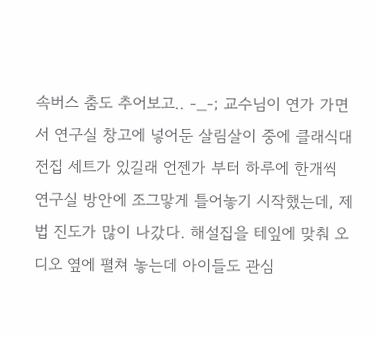속버스 춤도 추어보고.. -_-; 교수님이 연가 가면서 연구실 창고에 넣어둔 살림살이 중에 클래식대전집 세트가 있길래 언젠가 부터 하루에 한개씩 연구실 방안에 조그맣게 틀어놓기 시작했는데, 제법 진도가 많이 나갔다. 해설집을 테잎에 맞춰 오디오 옆에 펼쳐 놓는데 아이들도 관심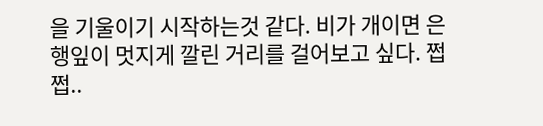을 기울이기 시작하는것 같다. 비가 개이면 은행잎이 멋지게 깔린 거리를 걸어보고 싶다. 쩝쩝..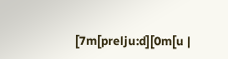[7m[prelju:d][0m[u |